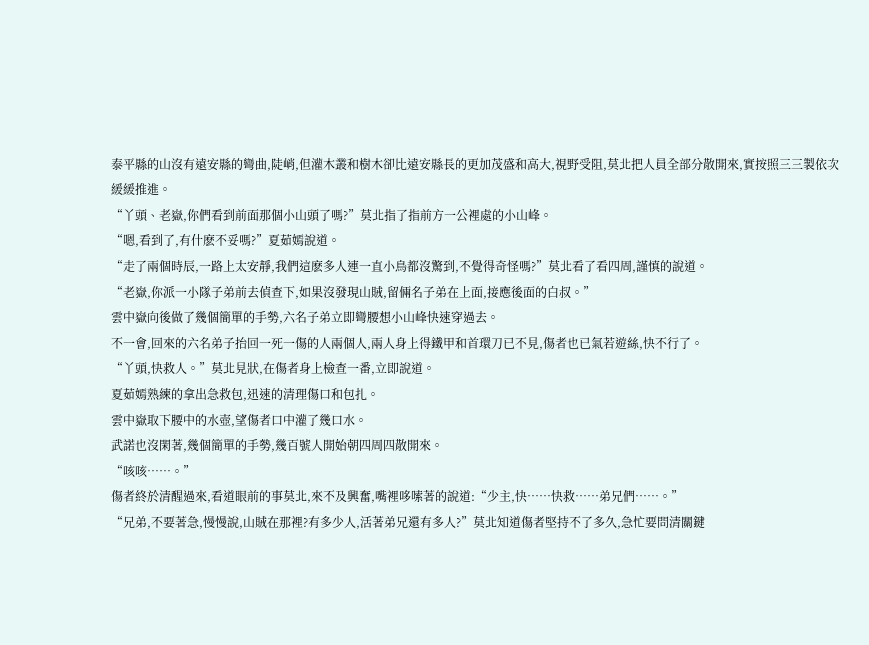泰平縣的山沒有遠安縣的彎曲,陡峭,但灌木叢和樹木卻比遠安縣長的更加茂盛和高大,視野受阻,莫北把人員全部分散開來,實按照三三製依次緩緩推進。
“丫頭、老嶽,你們看到前面那個小山頭了嗎?”莫北指了指前方一公裡處的小山峰。
“嗯,看到了,有什麽不妥嗎?”夏茹嫣說道。
“走了兩個時辰,一路上太安靜,我們這麽多人連一直小鳥都沒驚到,不覺得奇怪嗎?”莫北看了看四周,謹慎的說道。
“老嶽,你派一小隊子弟前去偵查下,如果沒發現山賊,留倆名子弟在上面,接應後面的白叔。”
雲中嶽向後做了幾個簡單的手勢,六名子弟立即彎腰想小山峰快速穿過去。
不一會,回來的六名弟子抬回一死一傷的人兩個人,兩人身上得鐵甲和首環刀已不見,傷者也已氣若遊絲,快不行了。
“丫頭,快救人。”莫北見狀,在傷者身上檢查一番,立即說道。
夏茹嫣熟練的拿出急救包,迅速的清理傷口和包扎。
雲中嶽取下腰中的水壺,望傷者口中灌了幾口水。
武諾也沒閑著,幾個簡單的手勢,幾百號人開始朝四周四散開來。
“咳咳……。”
傷者終於清醒過來,看道眼前的事莫北,來不及興奮,嘴裡哆嗦著的說道:“少主,快……快救……弟兄們……。”
“兄弟,不要著急,慢慢說,山賊在那裡?有多少人,活著弟兄還有多人?”莫北知道傷者堅持不了多久,急忙要問清關鍵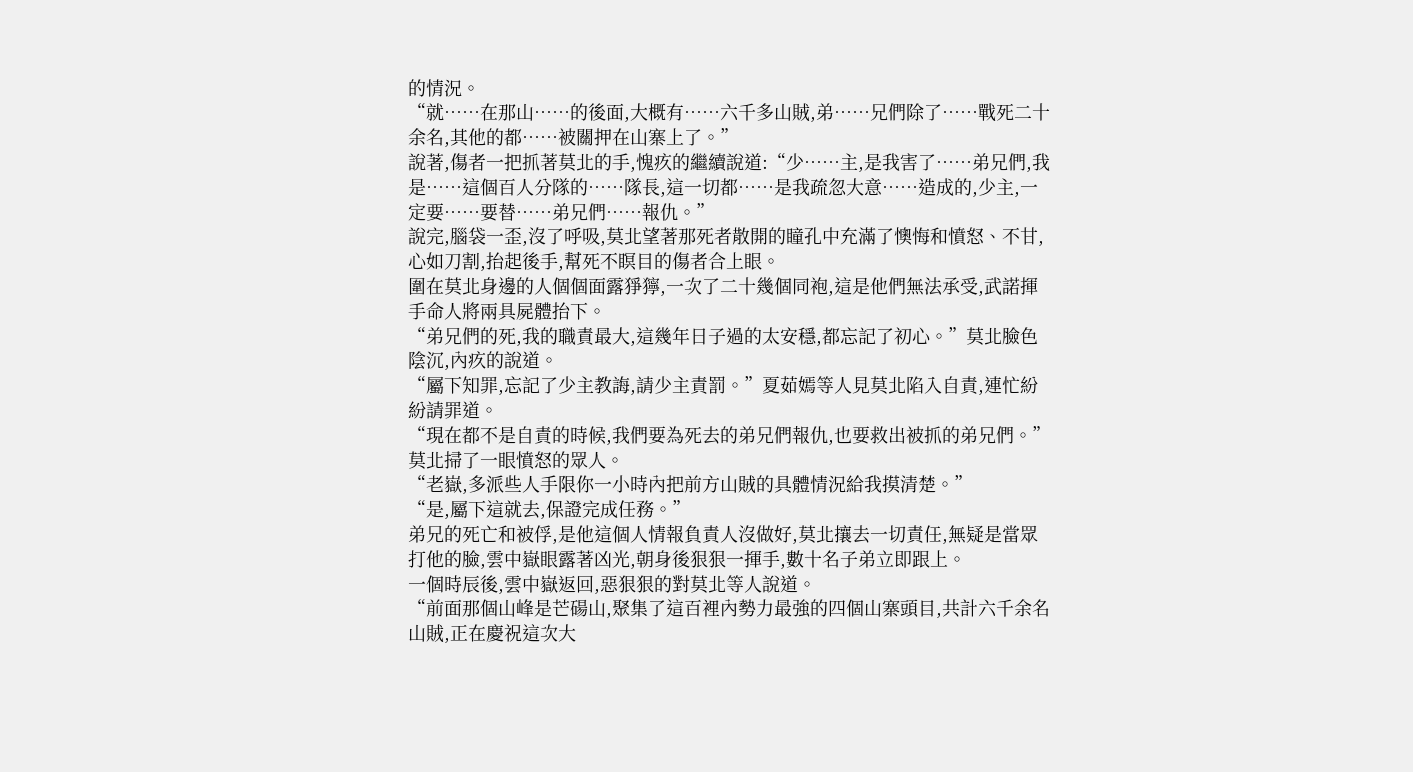的情況。
“就……在那山……的後面,大概有……六千多山賊,弟……兄們除了……戰死二十余名,其他的都……被關押在山寨上了。”
說著,傷者一把抓著莫北的手,愧疚的繼續說道:“少……主,是我害了……弟兄們,我是……這個百人分隊的……隊長,這一切都……是我疏忽大意……造成的,少主,一定要……要替……弟兄們……報仇。”
說完,腦袋一歪,沒了呼吸,莫北望著那死者散開的瞳孔中充滿了懊悔和憤怒、不甘,心如刀割,抬起後手,幫死不瞑目的傷者合上眼。
圍在莫北身邊的人個個面露猙獰,一次了二十幾個同袍,這是他們無法承受,武諾揮手命人將兩具屍體抬下。
“弟兄們的死,我的職責最大,這幾年日子過的太安穩,都忘記了初心。”莫北臉色陰沉,內疚的說道。
“屬下知罪,忘記了少主教誨,請少主責罰。”夏茹嫣等人見莫北陷入自責,連忙紛紛請罪道。
“現在都不是自責的時候,我們要為死去的弟兄們報仇,也要救出被抓的弟兄們。”莫北掃了一眼憤怒的眾人。
“老嶽,多派些人手限你一小時內把前方山賊的具體情況給我摸清楚。”
“是,屬下這就去,保證完成任務。”
弟兄的死亡和被俘,是他這個人情報負責人沒做好,莫北攘去一切責任,無疑是當眾打他的臉,雲中嶽眼露著凶光,朝身後狠狠一揮手,數十名子弟立即跟上。
一個時辰後,雲中嶽返回,惡狠狠的對莫北等人說道。
“前面那個山峰是芒碭山,聚集了這百裡內勢力最強的四個山寨頭目,共計六千余名山賊,正在慶祝這次大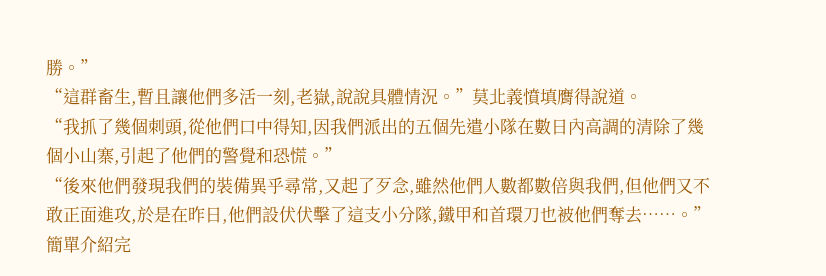勝。”
“這群畜生,暫且讓他們多活一刻,老嶽,說說具體情況。”莫北義憤填膺得說道。
“我抓了幾個刺頭,從他們口中得知,因我們派出的五個先遣小隊在數日內高調的清除了幾個小山寨,引起了他們的警覺和恐慌。”
“後來他們發現我們的裝備異乎尋常,又起了歹念,雖然他們人數都數倍與我們,但他們又不敢正面進攻,於是在昨日,他們設伏伏擊了這支小分隊,鐵甲和首環刀也被他們奪去……。”
簡單介紹完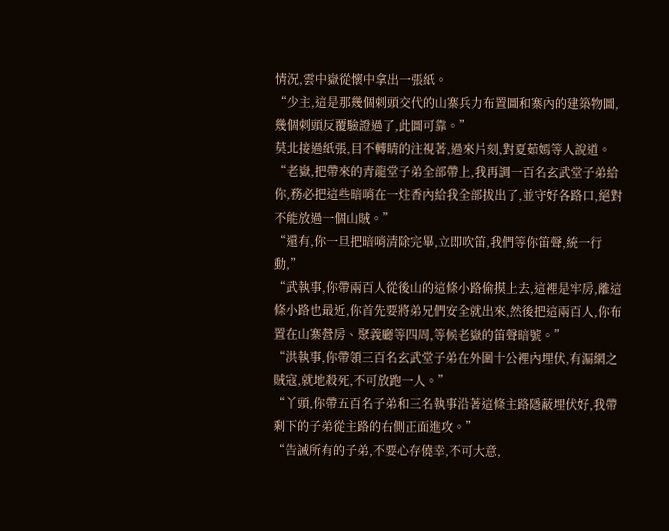情況,雲中嶽從懷中拿出一張紙。
“少主,這是那幾個刺頭交代的山寨兵力布置圖和寨內的建築物圖,幾個刺頭反覆驗證過了,此圖可靠。”
莫北接過紙張,目不轉睛的注視著,過來片刻,對夏茹嫣等人說道。
“老嶽,把帶來的青龍堂子弟全部帶上,我再調一百名玄武堂子弟給你,務必把這些暗哨在一炷香內給我全部拔出了,並守好各路口,絕對不能放過一個山賊。”
“還有,你一旦把暗哨清除完畢,立即吹笛,我們等你笛聲,統一行動,”
“武執事,你帶兩百人從後山的這條小路偷摸上去,這裡是牢房,離這條小路也最近,你首先要將弟兄們安全就出來,然後把這兩百人,你布置在山寨營房、聚義廳等四周,等候老嶽的笛聲暗號。”
“洪執事,你帶領三百名玄武堂子弟在外圍十公裡內埋伏,有漏網之賊寇,就地殺死,不可放跑一人。”
“丫頭,你帶五百名子弟和三名執事沿著這條主路隱蔽埋伏好,我帶剩下的子弟從主路的右側正面進攻。”
“告誡所有的子弟,不要心存僥幸,不可大意,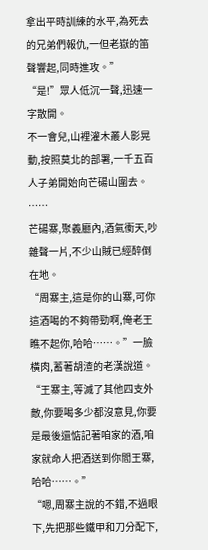拿出平時訓練的水平,為死去的兄弟們報仇,一但老嶽的笛聲響起,同時進攻。”
“是!”眾人低沉一聲,迅速一字散開。
不一會兒,山裡灌木叢人影晃動,按照莫北的部署,一千五百人子弟開始向芒碭山圍去。
……
芒碭寨,聚義廳內,酒氣衝天,吵雜聲一片,不少山賊已經醉倒在地。
“周寨主,這是你的山寨,可你這酒喝的不夠帶勁啊,俺老王瞧不起你,哈哈……。”一臉橫肉,蓄著胡渣的老漢說道。
“王寨主,等滅了其他四支外敵,你要喝多少都沒意見,你要是最後還惦記著咱家的酒,咱家就命人把酒送到你閻王寨,哈哈……。”
“嗯,周寨主說的不錯,不過眼下,先把那些鐵甲和刀分配下,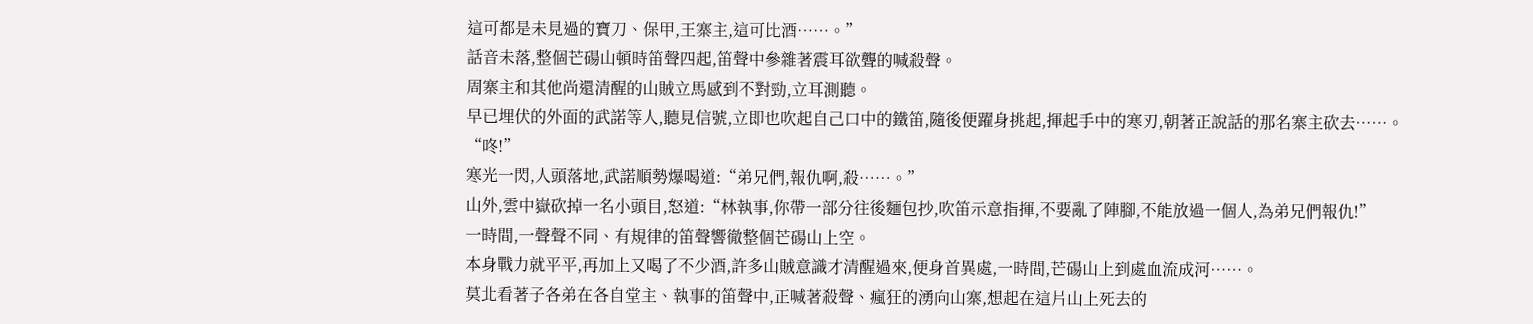這可都是未見過的寶刀、保甲,王寨主,這可比酒……。”
話音未落,整個芒碭山頓時笛聲四起,笛聲中參雜著震耳欲聾的喊殺聲。
周寨主和其他尚還清醒的山賊立馬感到不對勁,立耳測聽。
早已埋伏的外面的武諾等人,聽見信號,立即也吹起自己口中的鐵笛,隨後便躍身挑起,揮起手中的寒刃,朝著正說話的那名寨主砍去……。
“咚!”
寒光一閃,人頭落地,武諾順勢爆喝道:“弟兄們,報仇啊,殺……。”
山外,雲中嶽砍掉一名小頭目,怒道:“林執事,你帶一部分往後麵包抄,吹笛示意指揮,不要亂了陣腳,不能放過一個人,為弟兄們報仇!”
一時間,一聲聲不同、有規律的笛聲響徹整個芒碭山上空。
本身戰力就平平,再加上又喝了不少酒,許多山賊意識才清醒過來,便身首異處,一時間,芒碭山上到處血流成河……。
莫北看著子各弟在各自堂主、執事的笛聲中,正喊著殺聲、瘋狂的湧向山寨,想起在這片山上死去的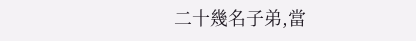二十幾名子弟,當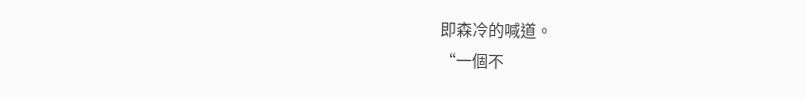即森冷的喊道。
“一個不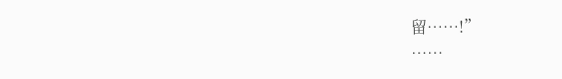留……!”
……